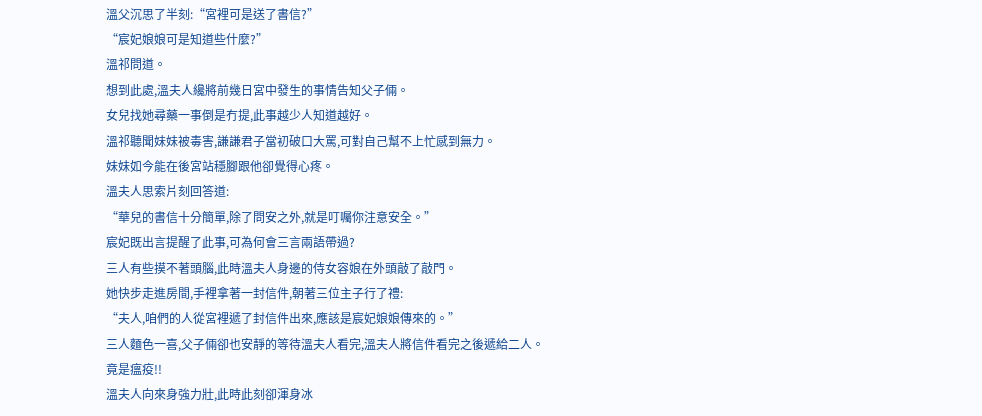溫父沉思了半刻:“宮裡可是送了書信?”
“宸妃娘娘可是知道些什麼?”
溫祁問道。
想到此處,溫夫人纔將前幾日宮中發生的事情告知父子倆。
女兒找她尋藥一事倒是冇提,此事越少人知道越好。
溫祁聽聞妹妹被毒害,謙謙君子當初破口大罵,可對自己幫不上忙感到無力。
妹妹如今能在後宮站穩腳跟他卻覺得心疼。
溫夫人思索片刻回答道:
“華兒的書信十分簡單,除了問安之外,就是叮囑你注意安全。”
宸妃既出言提醒了此事,可為何會三言兩語帶過?
三人有些摸不著頭腦,此時溫夫人身邊的侍女容娘在外頭敲了敲門。
她快步走進房間,手裡拿著一封信件,朝著三位主子行了禮:
“夫人,咱們的人從宮裡遞了封信件出來,應該是宸妃娘娘傳來的。”
三人麵色一喜,父子倆卻也安靜的等待溫夫人看完,溫夫人將信件看完之後遞給二人。
竟是瘟疫!!
溫夫人向來身強力壯,此時此刻卻渾身冰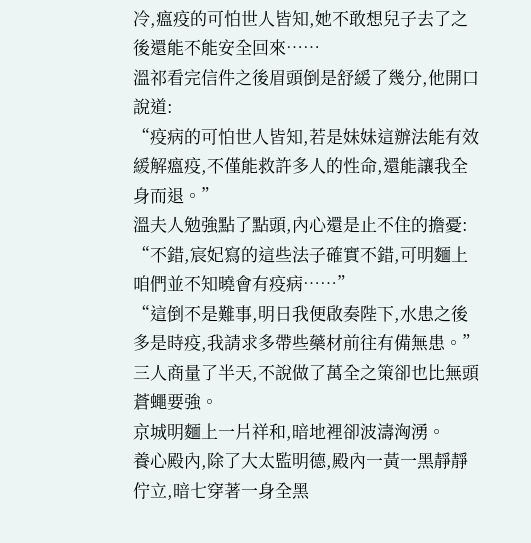冷,瘟疫的可怕世人皆知,她不敢想兒子去了之後還能不能安全回來……
溫祁看完信件之後眉頭倒是舒緩了幾分,他開口說道:
“疫病的可怕世人皆知,若是妹妹這辦法能有效緩解瘟疫,不僅能救許多人的性命,還能讓我全身而退。”
溫夫人勉強點了點頭,內心還是止不住的擔憂:
“不錯,宸妃寫的這些法子確實不錯,可明麵上咱們並不知曉會有疫病……”
“這倒不是難事,明日我便啟奏陛下,水患之後多是時疫,我請求多帶些藥材前往有備無患。”
三人商量了半天,不說做了萬全之策卻也比無頭蒼蠅要強。
京城明麵上一片祥和,暗地裡卻波濤洶湧。
養心殿內,除了大太監明德,殿內一黃一黑靜靜佇立,暗七穿著一身全黑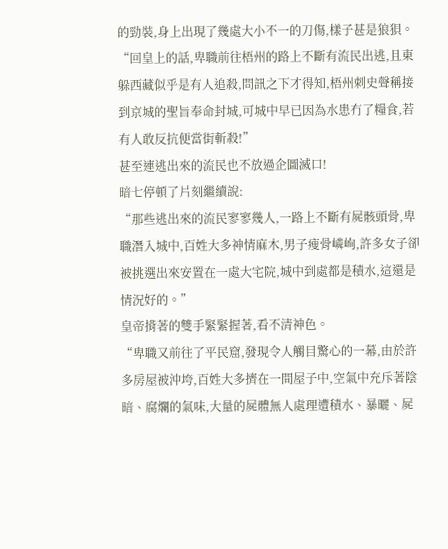的勁裝,身上出現了幾處大小不一的刀傷,樣子甚是狼狽。
“回皇上的話,卑職前往梧州的路上不斷有流民出逃,且東躲西藏似乎是有人追殺,問訊之下才得知,梧州刺史聲稱接到京城的聖旨奉命封城,可城中早已因為水患冇了糧食,若有人敢反抗便當街斬殺!”
甚至連逃出來的流民也不放過企圖滅口!
暗七停頓了片刻繼續說:
“那些逃出來的流民寥寥幾人,一路上不斷有屍骸頭骨,卑職潛入城中,百姓大多神情麻木,男子瘦骨嶙峋,許多女子卻被挑選出來安置在一處大宅院,城中到處都是積水,這還是情況好的。”
皇帝揹著的雙手緊緊握著,看不清神色。
“卑職又前往了平民窟,發現令人觸目驚心的一幕,由於許多房屋被沖垮,百姓大多擠在一間屋子中,空氣中充斥著陰暗、腐爛的氣味,大量的屍體無人處理遭積水、暴曬、屍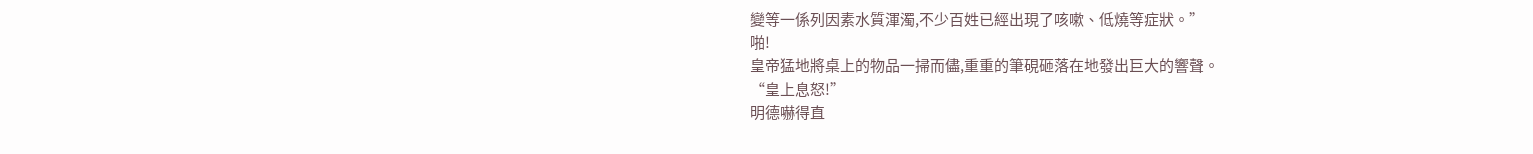變等一係列因素水質渾濁,不少百姓已經出現了咳嗽、低燒等症狀。”
啪!
皇帝猛地將桌上的物品一掃而儘,重重的筆硯砸落在地發出巨大的響聲。
“皇上息怒!”
明德嚇得直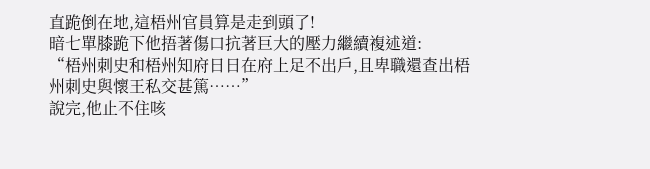直跪倒在地,這梧州官員算是走到頭了!
暗七單膝跪下他捂著傷口抗著巨大的壓力繼續複述道:
“梧州刺史和梧州知府日日在府上足不出戶,且卑職還查出梧州刺史與懷王私交甚篤……”
說完,他止不住咳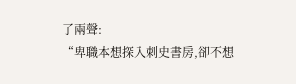了兩聲:
“卑職本想探入刺史書房,卻不想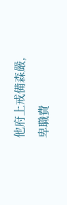他府上戒備森嚴,卑職費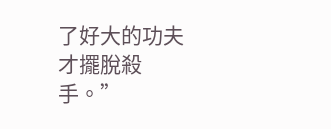了好大的功夫才擺脫殺手。”